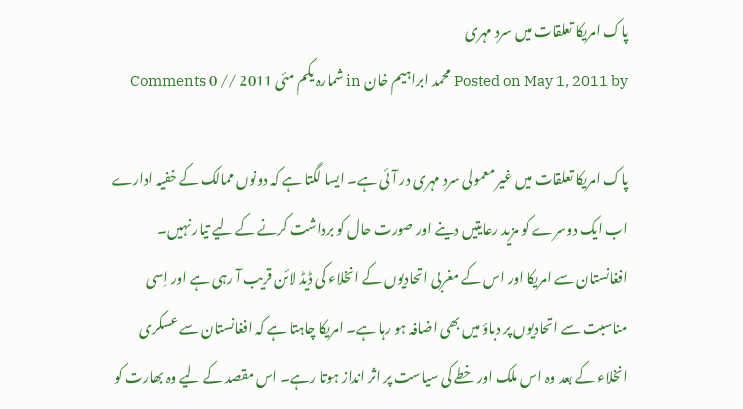پاک امریکا تعلقات میں سرد مہری
Posted on May 1, 2011 by محمد ابراہیم خان in شمارہ یکم مئی 2011 // 0 Comments

پاک امریکا تعلقات میں غیر معمولی سرد مہری در آئی ہے۔ ایسا لگتا ہے کہ دونوں ممالک کے خفیہ ادارے اب ایک دوسرے کو مزید رعایتیں دینے اور صورت حال کو برداشت کرنے کے لیے تیار نہیں۔ افغانستان سے امریکا اور اس کے مغربی اتحادیوں کے انخلاء کی ڈیڈ لائن قریب آ رہی ہے اور اِسی مناسبت سے اتحادیوں پر دباؤ میں بھی اضافہ ہو رہا ہے۔ امریکا چاہتا ہے کہ افغانستان سے عسکری انخلاء کے بعد وہ اس ملک اور خطے کی سیاست پر اثر انداز ہوتا رہے۔ اس مقصد کے لیے وہ بھارت کو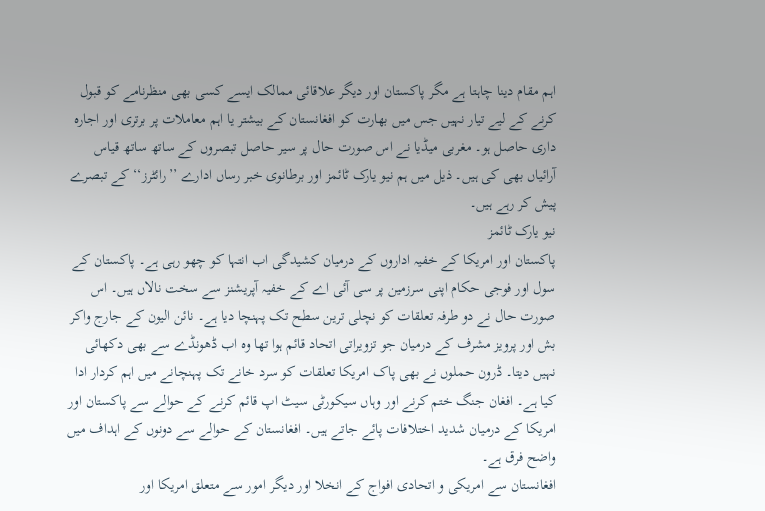اہم مقام دینا چاہتا ہے مگر پاکستان اور دیگر علاقائی ممالک ایسے کسی بھی منظرنامے کو قبول کرنے کے لیے تیار نہیں جس میں بھارت کو افغانستان کے بیشتر یا اہم معاملات پر برتری اور اجارہ داری حاصل ہو۔ مغربی میڈیا نے اس صورت حال پر سیر حاصل تبصروں کے ساتھ ساتھ قیاس آرائیاں بھی کی ہیں۔ ذیل میں ہم نیو یارک ٹائمز اور برطانوی خبر رساں ادارے ’’رائٹرز‘‘ کے تبصرے پیش کر رہے ہیں۔
نیو یارک ٹائمز
پاکستان اور امریکا کے خفیہ اداروں کے درمیان کشیدگی اب انتہا کو چھو رہی ہے۔ پاکستان کے سول اور فوجی حکام اپنی سرزمین پر سی آئی اے کے خفیہ آپریشنز سے سخت نالاں ہیں۔ اس صورت حال نے دو طرفہ تعلقات کو نچلی ترین سطح تک پہنچا دیا ہے۔ نائن الیون کے جارج واکر بش اور پرویز مشرف کے درمیان جو تزویراتی اتحاد قائم ہوا تھا وہ اب ڈھونڈے سے بھی دکھائی نہیں دیتا۔ ڈرون حملوں نے بھی پاک امریکا تعلقات کو سرد خانے تک پہنچانے میں اہم کردار ادا کیا ہے۔ افغان جنگ ختم کرنے اور وہاں سیکورٹی سیٹ اپ قائم کرنے کے حوالے سے پاکستان اور امریکا کے درمیان شدید اختلافات پائے جاتے ہیں۔ افغانستان کے حوالے سے دونوں کے اہداف میں واضح فرق ہے۔
افغانستان سے امریکی و اتحادی افواج کے انخلا اور دیگر امور سے متعلق امریکا اور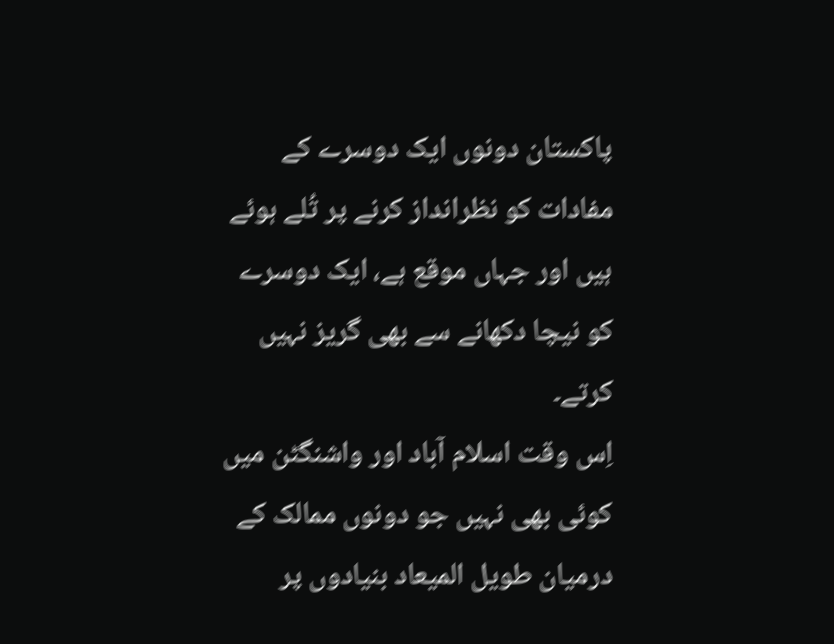پاکستان دونوں ایک دوسرے کے مفادات کو نظرانداز کرنے پر تُلے ہوئے ہیں اور جہاں موقع ہے، ایک دوسرے کو نیچا دکھانے سے بھی گریز نہیں کرتے۔
اِس وقت اسلام آباد اور واشنگٹن میں کوئی بھی نہیں جو دونوں ممالک کے درمیان طویل المیعاد بنیادوں پر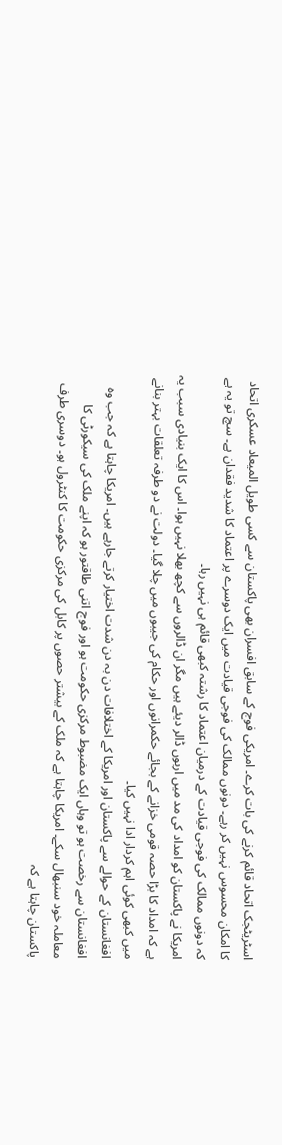اسٹریٹجک اتحاد قائم کرنے کی بات کرے۔ امریکی فوج کے سابق افسران بھی پاکستان سے کسی طویل المیعاد عسکری اتحاد کا امکان محسوس نہیں کر رہے۔ دونوں ممالک کی فوجی قیادت میں ایک دوسرے پر اعتماد کا شدید فقدان ہے۔ سچ تو یہ ہے کہ دونوں ممالک کی فوجی قیادت کے درمیان اعتماد کا رشتہ کبھی قائم ہی نہیں رہا۔
امریکا نے پاکستان کو امداد کی مد میں اربوں ڈالر دیئے ہیں مگر ان ڈالروں سے کچھ بھلا نہیں ہوا۔ اس کا ایک بنیادی سبب یہ ہے کہ امداد کا بڑا حصہ قومی خزانے کے بجائے حکمرانوں اور حکام کی جیبوں میں چلا گیا۔ دولت نے دو طرفہ تعلقات بہتر بنانے میں کبھی کوئی اہم کردار ادا نہیں کیا۔
افغانستان کے حوالے سے پاکستان اور امریکا کے اختلافات دن بہ دن شدت اختیار کرتے جارہے ہیں۔ امریکا چاہتا ہے کہ جب وہ افغانستان سے رخصت ہو تو وہاں ایک مضبوط مرکزی حکومت ہو اور فوج اتنی طاقتور ہو کہ اپنے ملک کی سیکورٹی کا معاملہ خود سنبھال سکے۔ امریکا چاہتا ہے کہ ملک کے بیشتر حصوں پر کابل کی مرکزی حکومت کا کنٹرول ہو۔ دوسری طرف پاکستان چاہتا ہے کہ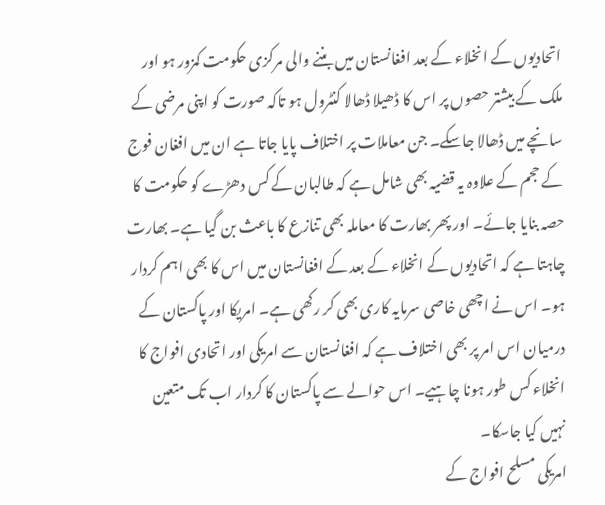اتحادیوں کے انخلاء کے بعد افغانستان میں بننے والی مرکزی حکومت کمزور ہو اور ملک کے بیشتر حصوں پر اس کا ڈھیلا ڈھالا کنٹرول ہو تاکہ صورت کو اپنی مرضی کے سانچے میں ڈھالا جاسکے۔ جن معاملات پر اختلاف پایا جاتا ہے ان میں افغان فوج کے حجم کے علاوہ یہ قضیہ بھی شامل ہے کہ طالبان کے کس دھڑے کو حکومت کا حصہ بنایا جائے۔ اور پھر بھارت کا معاملہ بھی تنازع کا باعث بن گیا ہے۔ بھارت چاہتا ہے کہ اتحادیوں کے انخلاء کے بعد کے افغانستان میں اس کا بھی اہم کردار ہو۔ اس نے اچھی خاصی سرمایہ کاری بھی کر رکھی ہے۔ امریکا اور پاکستان کے درمیان اس امر پر بھی اختلاف ہے کہ افغانستان سے امریکی اور اتحادی افواج کا انخلاء کس طور ہونا چاہیے۔ اس حوالے سے پاکستان کا کردار اب تک متعین نہیں کیا جاسکا۔
امریکی مسلح افواج کے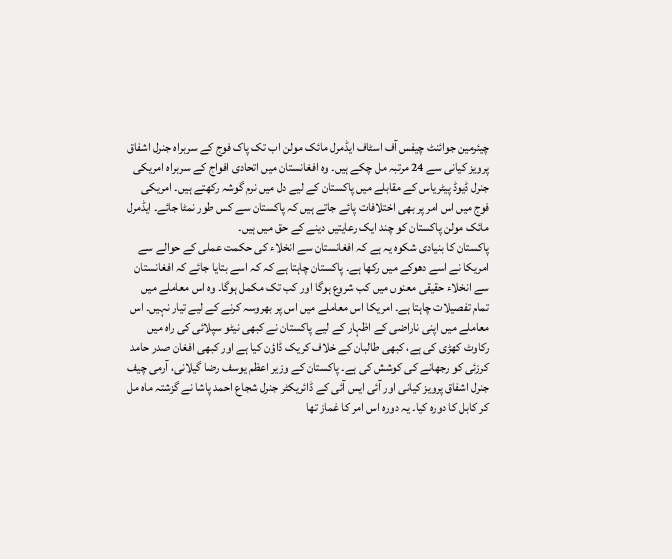چیئرمین جوائنٹ چیفس آف اسٹاف ایڈمرل مائک مولن اب تک پاک فوج کے سربراہ جنرل اشفاق پرویز کیانی سے 24 مرتبہ مل چکے ہیں۔ وہ افغانستان میں اتحادی افواج کے سربراہ امریکی جنرل ڈیوڈ پیٹریاس کے مقابلے میں پاکستان کے لیے دل میں نرم گوشہ رکھتے ہیں۔ امریکی فوج میں اس امر پر بھی اختلافات پائے جاتے ہیں کہ پاکستان سے کس طور نمٹا جائے۔ ایڈمرل مائک مولن پاکستان کو چند ایک رعایتیں دینے کے حق میں ہیں۔
پاکستان کا بنیادی شکوہ یہ ہے کہ افغانستان سے انخلاء کی حکمت عملی کے حوالے سے امریکا نے اسے دھوکے میں رکھا ہے۔ پاکستان چاہتا ہے کہ کہ اسے بتایا جائے کہ افغانستان سے انخلاء حقیقی معنوں میں کب شروع ہوگا اور کب تک مکمل ہوگا۔ وہ اس معاملے میں تمام تفصیلات چاہتا ہے۔ امریکا اس معاملے میں اس پر بھروسہ کرنے کے لیے تیار نہیں۔ اس معاملے میں اپنی ناراضی کے اظہار کے لیے پاکستان نے کبھی نیٹو سپلائی کی راہ میں رکاوٹ کھڑی کی ہے، کبھی طالبان کے خلاف کریک ڈاؤن کیا ہے اور کبھی افغان صدر حامد کرزئی کو رجھانے کی کوشش کی ہے۔ پاکستان کے وزیر اعظم یوسف رضا گیلانی، آرمی چیف جنرل اشفاق پرویز کیانی اور آئی ایس آئی کے ڈائریکٹر جنرل شجاع احمد پاشا نے گزشتہ ماہ مل کر کابل کا دورہ کیا۔ یہ دورہ اس امر کا غماز تھا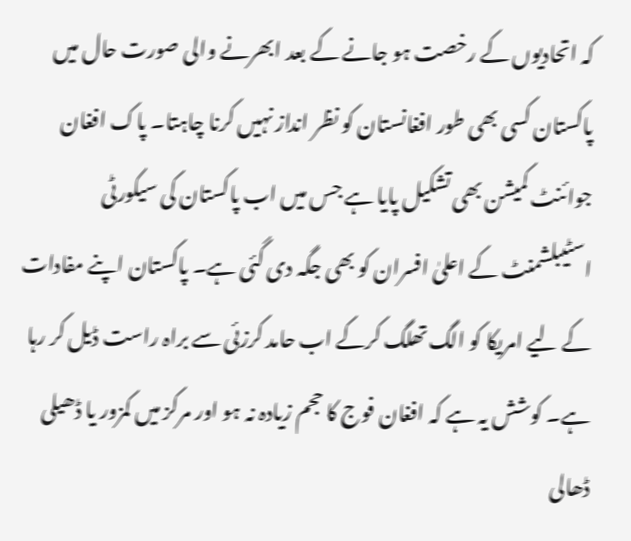کہ اتحادیوں کے رخصت ہو جانے کے بعد ابھرنے والی صورت حال میں پاکستان کسی بھی طور افغانستان کو نظر انداز نہیں کرنا چاہتا۔ پاک افغان جوائنٹ کمیشن بھی تشکیل پایا ہے جس میں اب پاکستان کی سیکورٹی اسٹیبلشمنٹ کے اعلیٰ افسران کو بھی جگہ دی گئی ہے۔ پاکستان اپنے مفادات کے لیے امریکا کو الگ تھلگ کرکے اب حامد کرزئی سے براہ راست ڈیل کر رہا ہے۔ کوشش یہ ہے کہ افغان فوج کا حجم زیادہ نہ ہو اور مرکز میں کمزور یا ڈھیلی ڈھالی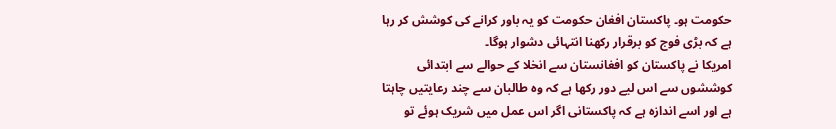حکومت ہو۔ پاکستان افغان حکومت کو یہ باور کرانے کی کوشش کر رہا ہے کہ بڑی فوج کو برقرار رکھنا انتہائی دشوار ہوگا۔
امریکا نے پاکستان کو افغانستان سے انخلا کے حوالے سے ابتدائی کوششوں سے اس لیے دور رکھا ہے کہ وہ طالبان سے چند رعایتیں چاہتا ہے اور اسے اندازہ ہے کہ پاکستانی اگر اس عمل میں شریک ہوئے تو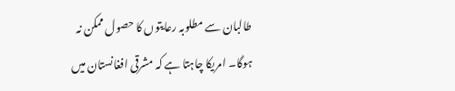طالبان سے مطلوبہ رعایتوں کا حصول ممکن نہ ہوگا۔ امریکا چاہتا ہے کہ مشرقی افغانستان میں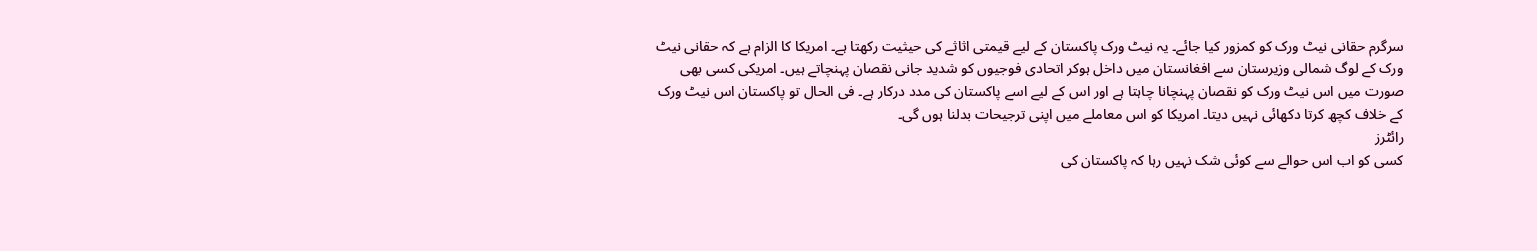سرگرم حقانی نیٹ ورک کو کمزور کیا جائے۔ یہ نیٹ ورک پاکستان کے لیے قیمتی اثاثے کی حیثیت رکھتا ہے۔ امریکا کا الزام ہے کہ حقانی نیٹ ورک کے لوگ شمالی وزیرستان سے افغانستان میں داخل ہوکر اتحادی فوجیوں کو شدید جانی نقصان پہنچاتے ہیں۔ امریکی کسی بھی صورت میں اس نیٹ ورک کو نقصان پہنچانا چاہتا ہے اور اس کے لیے اسے پاکستان کی مدد درکار ہے۔ فی الحال تو پاکستان اس نیٹ ورک کے خلاف کچھ کرتا دکھائی نہیں دیتا۔ امریکا کو اس معاملے میں اپنی ترجیحات بدلنا ہوں گی۔
رائٹرز
کسی کو اب اس حوالے سے کوئی شک نہیں رہا کہ پاکستان کی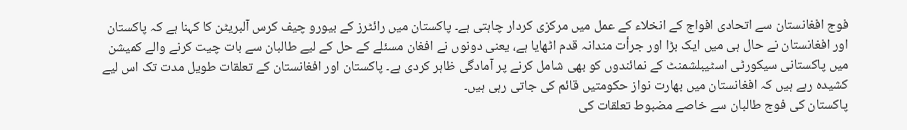فوج افغانستان سے اتحادی افواج کے انخلاء کے عمل میں مرکزی کردار چاہتی ہے۔ پاکستان میں رائٹرز کے بیورو چیف کرس آلبریٹن کا کہنا ہے کہ پاکستان اور افغانستان نے حال ہی میں ایک بڑا اور جرأت مندانہ قدم اٹھایا ہے، یعنی دونوں نے افغان مسئلے کے حل کے لیے طالبان سے بات چیت کرنے والے کمیشن میں پاکستانی سیکورٹی اسٹیبلشمنٹ کے نمائندوں کو بھی شامل کرنے پر آمادگی ظاہر کردی ہے۔ پاکستان اور افغانستان کے تعلقات طویل مدت تک اس لیے کشیدہ رہے ہیں کہ افغانستان میں بھارت نواز حکومتیں قائم کی جاتی رہی ہیں۔
پاکستان کی فوج طالبان سے خاصے مضبوط تعلقات کی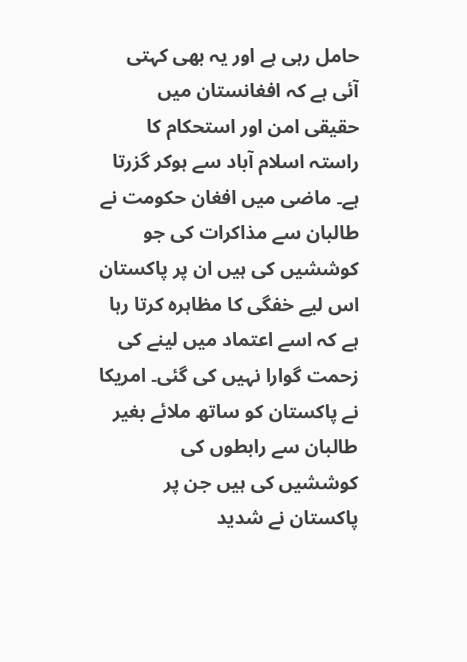حامل رہی ہے اور یہ بھی کہتی آئی ہے کہ افغانستان میں حقیقی امن اور استحکام کا راستہ اسلام آباد سے ہوکر گزرتا ہے۔ ماضی میں افغان حکومت نے طالبان سے مذاکرات کی جو کوششیں کی ہیں ان پر پاکستان اس لیے خفگی کا مظاہرہ کرتا رہا ہے کہ اسے اعتماد میں لینے کی زحمت گوارا نہیں کی گئی۔ امریکا نے پاکستان کو ساتھ ملائے بغیر طالبان سے رابطوں کی کوششیں کی ہیں جن پر پاکستان نے شدید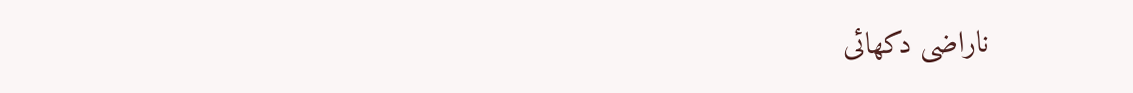ناراضی دکھائی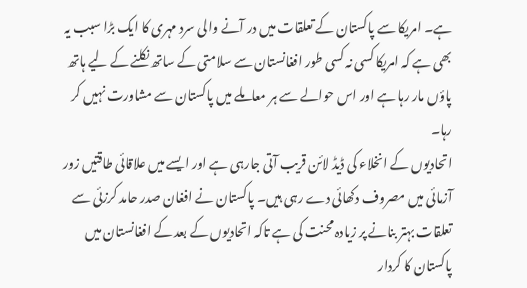ہے۔ امریکا سے پاکستان کے تعلقات میں در آنے والی سرد مہری کا ایک بڑا سبب یہ بھی ہے کہ امریکا کسی نہ کسی طور افغانستان سے سلامتی کے ساتھ نکلنے کے لیے ہاتھ پاؤں مار رہا ہے اور اس حوالے سے ہر معاملے میں پاکستان سے مشاورت نہیں کر رہا۔
اتحادیوں کے انخلاء کی ڈیڈ لائن قریب آتی جارہی ہے اور ایسے میں علاقائی طاقتیں زور آزمائی میں مصروف دکھائی دے رہی ہیں۔ پاکستان نے افغان صدر حامد کرزئی سے تعلقات بہتر بنانے پر زیادہ محنت کی ہے تاکہ اتحادیوں کے بعد کے افغانستان میں پاکستان کا کردار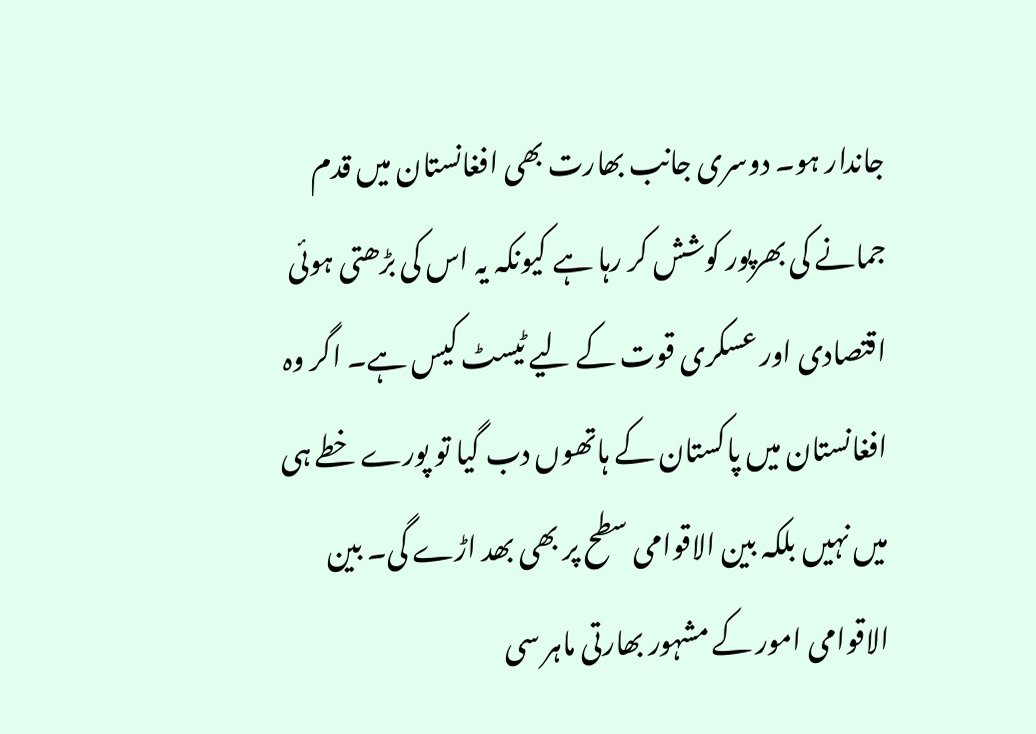جاندار ہو۔ دوسری جانب بھارت بھی افغانستان میں قدم جمانے کی بھرپور کوشش کر رہا ہے کیونکہ یہ اس کی بڑھتی ہوئی اقتصادی اور عسکری قوت کے لیے ٹیسٹ کیس ہے۔ اگر وہ افغانستان میں پاکستان کے ہاتھوں دب گیا تو پورے خطے ہی میں نہیں بلکہ بین الاقوامی سطح پر بھی بھد اڑے گی۔ بین الاقوامی امور کے مشہور بھارتی ماہر سی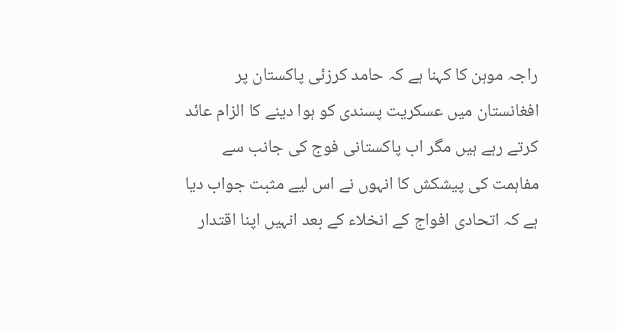راجہ موہن کا کہنا ہے کہ حامد کرزئی پاکستان پر افغانستان میں عسکریت پسندی کو ہوا دینے کا الزام عائد کرتے رہے ہیں مگر اب پاکستانی فوج کی جانب سے مفاہمت کی پیشکش کا انہوں نے اس لیے مثبت جواب دیا ہے کہ اتحادی افواج کے انخلاء کے بعد انہیں اپنا اقتدار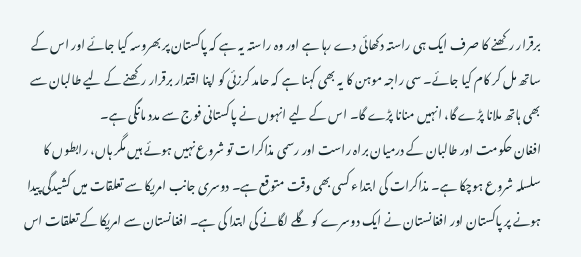برقرار رکھنے کا صرف ایک ہی راستہ دکھائی دے رہا ہے اور وہ راستہ یہ ہے کہ پاکستان پر بھروسہ کیا جائے اور اس کے ساتھ مل کر کام کیا جائے۔ سی راجہ موہن کا یہ بھی کہنا ہے کہ حامد کرزئی کو اپنا اقتدار برقرار رکھنے کے لیے طالبان سے بھی ہاتھ ملانا پڑے گا، انہیں منانا پڑے گا۔ اس کے لیے انہوں نے پاکستانی فوج سے مدد مانگی ہے۔
افغان حکومت اور طالبان کے درمیان براہ راست اور رسمی مذاکرات تو شروع نہیں ہوئے ہیں مگر ہاں، رابطوں کا سلسلہ شروع ہوچکا ہے۔ مذاکرات کی ابتداء کسی بھی وقت متوقع ہے۔ دوسری جانب امریکا سے تعلقات میں کشیدگی پیدا ہونے پر پاکستان اور افغانستان نے ایک دوسرے کو گلے لگانے کی ابتدا کی ہے۔ افغانستان سے امریکا کے تعلقات اس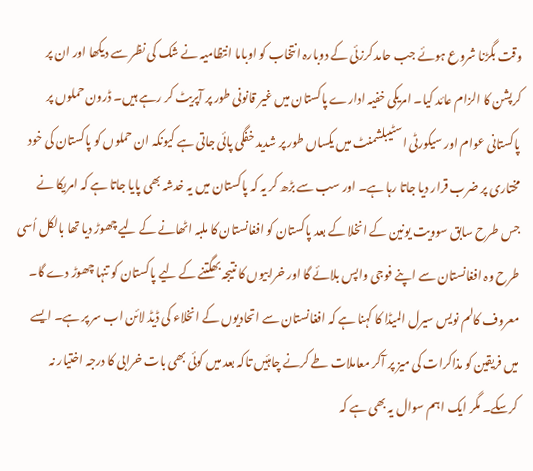وقت بگڑنا شروع ہوئے جب حامد کرزئی کے دوبارہ انتخاب کو اوباما انتظامیہ نے شک کی نظر سے دیکھا اور ان پر کرپشن کا الزام عائد کیا۔ امریکی خفیہ ادارے پاکستان میں غیر قانونی طور پر آپریٹ کر رہے ہیں۔ ڈرون حملوں پر پاکستانی عوام اور سیکورٹی اسٹیبلشمنٹ میں یکساں طور پر شدید خفگی پائی جاتی ہے کیونکہ ان حملوں کو پاکستان کی خود مختاری پر ضرب قرار دیا جاتا رہا ہے۔ اور سب سے بڑھ کر یہ کہ پاکستان میں یہ خدشہ بھی پایا جاتا ہے کہ امریکا نے جس طرح سابق سوویت یونین کے انخلا کے بعد پاکستان کو افغانستان کا ملبہ اٹھانے کے لیے چھوڑ دیا تھا بالکل اُسی طرح وہ افغانستان سے اپنے فوجی واپس بلائے گا اور خرابیوں کا نتیجہ بھگتنے کے لیے پاکستان کو تنہا چھوڑ دے گا۔
معروف کالم نویس سیرل المیڈا کا کہنا ہے کہ افغانستان سے اتحادیوں کے انخلاء کی ڈیڈ لائن اب سر پر ہے۔ ایسے میں فریقین کو مذاکرات کی میز پر آکر معاملات طے کرنے چاہئیں تاکہ بعد میں کوئی بھی بات خرابی کا درجہ اختیار نہ کرسکے۔ مگر ایک اہم سوال یہ بھی ہے کہ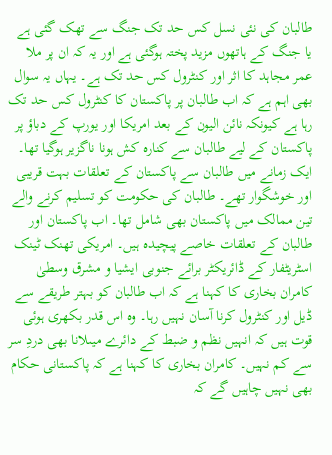طالبان کی نئی نسل کس حد تک جنگ سے تھک گئی ہے یا جنگ کے ہاتھوں مزید پختہ ہوگئی ہے اور یہ کہ ان پر ملا عمر مجاہد کا اثر اور کنٹرول کس حد تک ہے۔ یہاں یہ سوال بھی اہم ہے کہ اب طالبان پر پاکستان کا کنٹرول کس حد تک رہا ہے کیونکہ نائن الیون کے بعد امریکا اور یورپ کے دباؤ پر پاکستان کے لیے طالبان سے کنارہ کش ہونا ناگزیر ہوگیا تھا۔
ایک زمانے میں طالبان سے پاکستان کے تعلقات بہت قریبی اور خوشگوار تھے۔ طالبان کی حکومت کو تسلیم کرنے والے تین ممالک میں پاکستان بھی شامل تھا۔ اب پاکستان اور طالبان کے تعلقات خاصے پیچیدہ ہیں۔ امریکی تھنک ٹینک اسٹریٹفار کے ڈائریکٹر برائے جنوبی ایشیا و مشرق وسطیٰ کامران بخاری کا کہنا ہے کہ اب طالبان کو بہتر طریقے سے ڈیل اور کنٹرول کرنا آسان نہیں رہا۔ وہ اس قدر بکھری ہوئی قوت ہیں کہ انہیں نظم و ضبط کے دائرے میںلانا بھی دردِ سر سے کم نہیں۔ کامران بخاری کا کہنا ہے کہ پاکستانی حکام بھی نہیں چاہیں گے کہ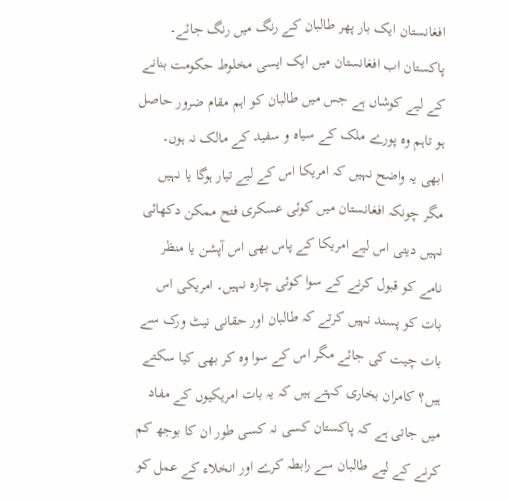افغانستان ایک بار پھر طالبان کے رنگ میں رنگ جائے۔ پاکستان اب افغانستان میں ایک ایسی مخلوط حکومت بنانے کے لیے کوشاں ہے جس میں طالبان کو اہم مقام ضرور حاصل ہو تاہم وہ پورے ملک کے سیاہ و سفید کے مالک نہ ہوں۔ ابھی یہ واضح نہیں کہ امریکا اس کے لیے تیار ہوگا یا نہیں مگر چونکہ افغانستان میں کوئی عسکری فتح ممکن دکھائی نہیں دیتی اس لیے امریکا کے پاس بھی اس آپشن یا منظر نامے کو قبول کرنے کے سوا کوئی چارہ نہیں۔ امریکی اس بات کو پسند نہیں کرتے کہ طالبان اور حقانی نیٹ ورک سے بات چیت کی جائے مگر اس کے سوا وہ کر بھی کیا سکتے ہیں؟ کامران بخاری کہتے ہیں کہ یہ بات امریکیوں کے مفاد میں جاتی ہے کہ پاکستان کسی نہ کسی طور ان کا بوجھ کم کرنے کے لیے طالبان سے رابطہ کرے اور انخلاء کے عمل کو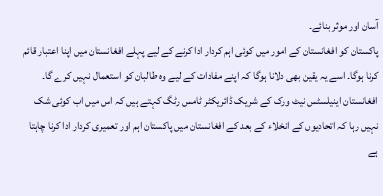آسان اور موثر بنائے۔
پاکستان کو افغانستان کے امور میں کوئی اہم کردار ادا کرنے کے لیے پہلے افغانستان میں اپنا اعتبار قائم کرنا ہوگا۔ اسے یہ یقین بھی دلانا ہوگا کہ اپنے مفادات کے لیے وہ طالبان کو استعمال نہیں کرے گا۔
افغانستان اینیلسٹس نیٹ ورک کے شریک ڈائریکٹر ٹامس رٹگ کہتے ہیں کہ اس میں اب کوئی شک نہیں رہا کہ اتحادیوں کے انخلاء کے بعد کے افغانستان میں پاکستان اہم اور تعمیری کردار ادا کرنا چاہتا ہے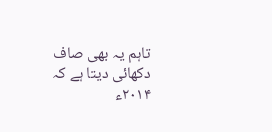تاہم یہ بھی صاف دکھائی دیتا ہے کہ ۲۰۱۴ء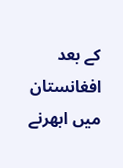کے بعد افغانستان میں ابھرنے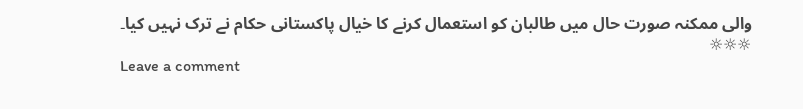والی ممکنہ صورت حال میں طالبان کو استعمال کرنے کا خیال پاکستانی حکام نے ترک نہیں کیا۔
☼☼☼
Leave a comment